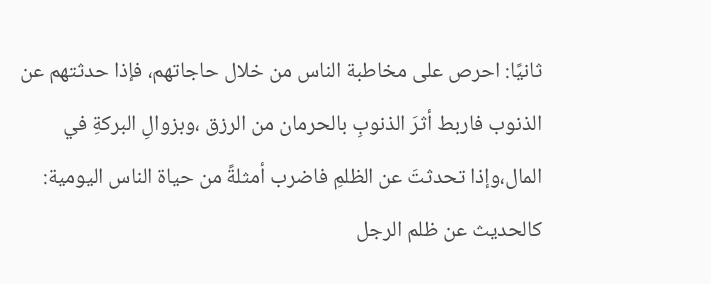ثانيًا: احرص على مخاطبة الناس من خلال حاجاتهم، فإذا حدثتهم عن الذنوب فاربط أثرَ الذنوبِ بالحرمان من الرزق ،وبزوالِ البركةِ في المال،وإذا تحدثتَ عن الظلمِ فاضرب أمثلةً من حياة الناس اليومية: كالحديث عن ظلم الرجل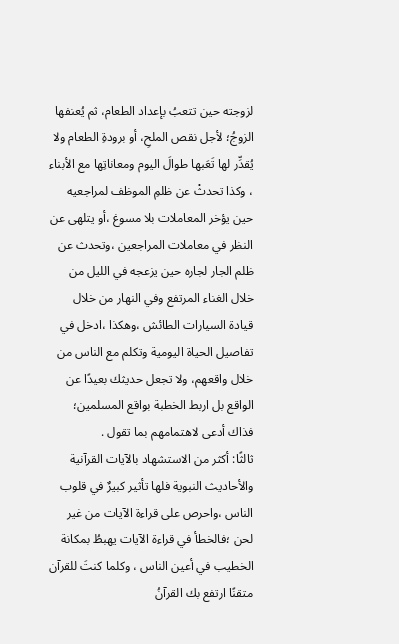لزوجته حين تتعبُ بإعداد الطعام، ثم يُعنفها الزوجُ؛ لأجل نقص الملحِ، أو برودةِ الطعام ولا يُقدِّر لها تَعَبها طوالَ اليوم ومعاناتِها مع الأبناء ، وكذا تحدثْ عن ظلمِ الموظف لمراجعيه حين يؤخر المعاملات بلا مسوغ ،أو يتلهى عن النظر في معاملات المراجعين ،وتحدث عن ظلم الجار لجاره حين يزعجه في الليل من خلال الغناء المرتفع وفي النهار من خلال قيادة السيارات الطائش ،وهكذا ،ادخل في تفاصيل الحياة اليومية وتكلم مع الناس من خلال واقعهم، ولا تجعل حديثك بعيدًا عن الواقع بل اربط الخطبة بواقع المسلمين؛ فذاك أدعى لاهتمامهم بما تقول .
ثالثًا: أكثر من الاستشهاد بالآيات القرآنية والأحاديث النبوية فلها تأثير كبيرٌ في قلوب الناس ،واحرص على قراءة الآيات من غير لحن ؛فالخطأ في قراءة الآيات يهبطُ بمكانة الخطيب في أعين الناس ، وكلما كنتَ للقرآن متقنًا ارتفع بك القرآنُ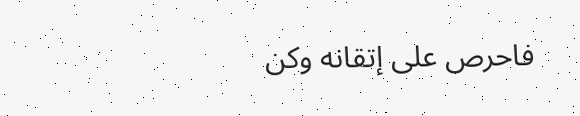فاحرص على إتقانه وكن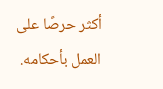أكثر حرصًا على العمل بأحكامه.